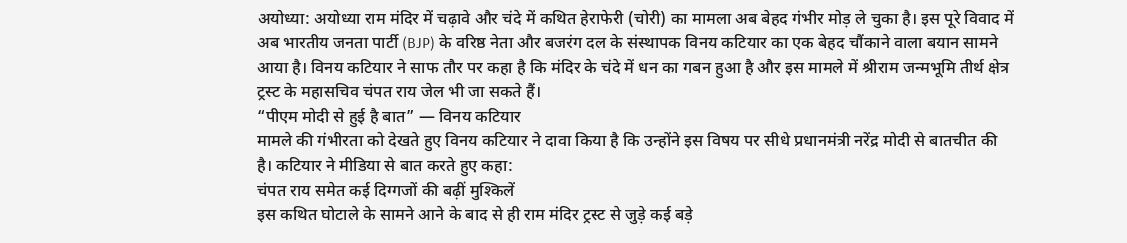अयोध्या: अयोध्या राम मंदिर में चढ़ावे और चंदे में कथित हेराफेरी (चोरी) का मामला अब बेहद गंभीर मोड़ ले चुका है। इस पूरे विवाद में अब भारतीय जनता पार्टी (BJP) के वरिष्ठ नेता और बजरंग दल के संस्थापक विनय कटियार का एक बेहद चौंकाने वाला बयान सामने आया है। विनय कटियार ने साफ तौर पर कहा है कि मंदिर के चंदे में धन का गबन हुआ है और इस मामले में श्रीराम जन्मभूमि तीर्थ क्षेत्र ट्रस्ट के महासचिव चंपत राय जेल भी जा सकते हैं।
“पीएम मोदी से हुई है बात” — विनय कटियार
मामले की गंभीरता को देखते हुए विनय कटियार ने दावा किया है कि उन्होंने इस विषय पर सीधे प्रधानमंत्री नरेंद्र मोदी से बातचीत की है। कटियार ने मीडिया से बात करते हुए कहा:
चंपत राय समेत कई दिग्गजों की बढ़ीं मुश्किलें
इस कथित घोटाले के सामने आने के बाद से ही राम मंदिर ट्रस्ट से जुड़े कई बड़े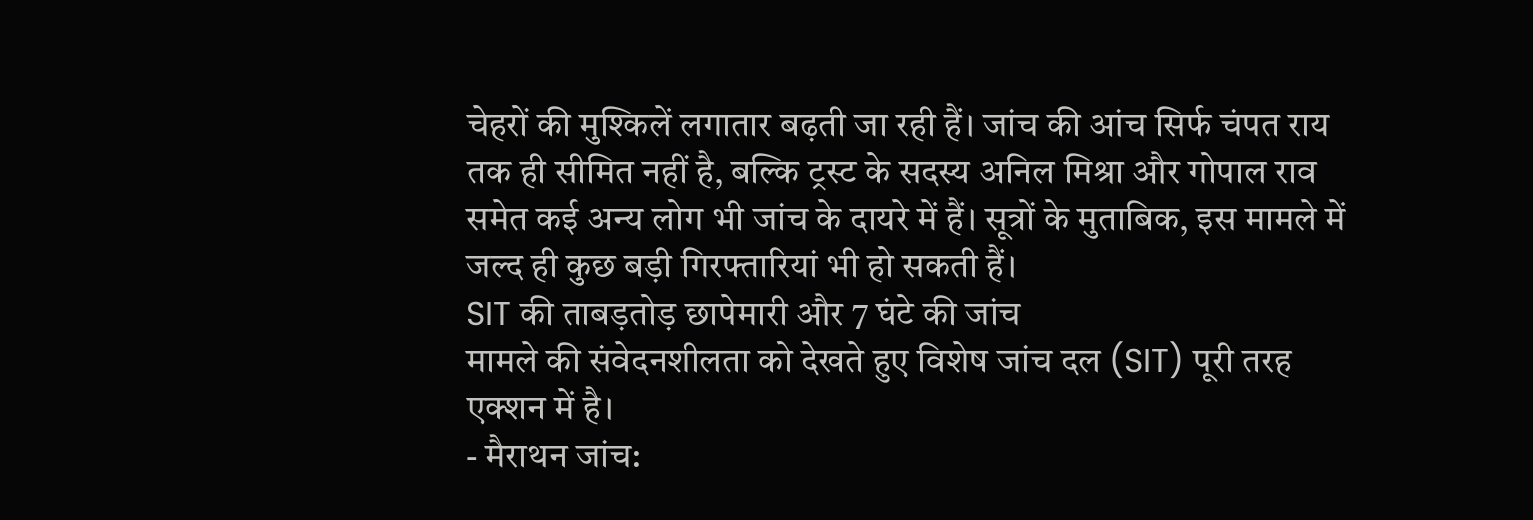चेहरों की मुश्किलें लगातार बढ़ती जा रही हैं। जांच की आंच सिर्फ चंपत राय तक ही सीमित नहीं है, बल्कि ट्रस्ट के सदस्य अनिल मिश्रा और गोपाल राव समेत कई अन्य लोग भी जांच के दायरे में हैं। सूत्रों के मुताबिक, इस मामले में जल्द ही कुछ बड़ी गिरफ्तारियां भी हो सकती हैं।
SIT की ताबड़तोड़ छापेमारी और 7 घंटे की जांच
मामले की संवेदनशीलता को देखते हुए विशेष जांच दल (SIT) पूरी तरह एक्शन में है।
- मैराथन जांच: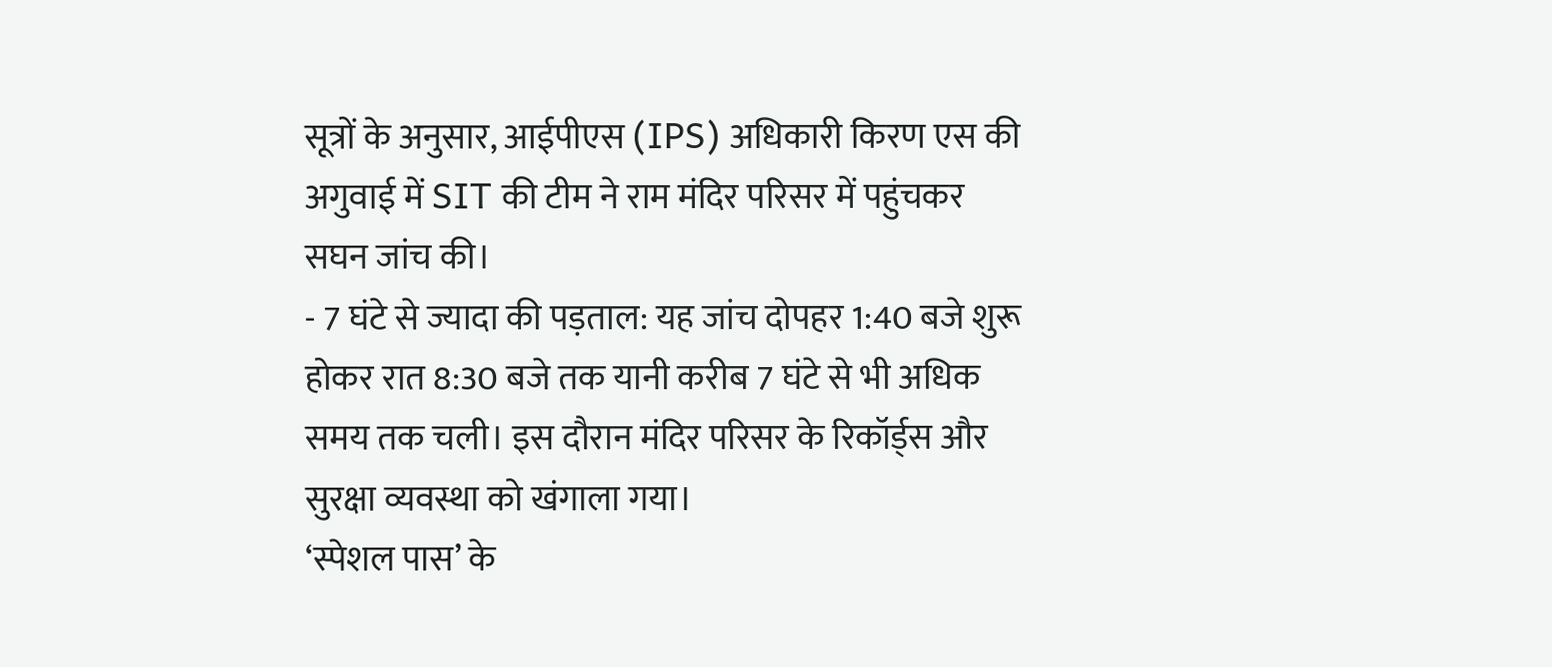सूत्रों के अनुसार, आईपीएस (IPS) अधिकारी किरण एस की अगुवाई में SIT की टीम ने राम मंदिर परिसर में पहुंचकर सघन जांच की।
- 7 घंटे से ज्यादा की पड़ताल: यह जांच दोपहर 1:40 बजे शुरू होकर रात 8:30 बजे तक यानी करीब 7 घंटे से भी अधिक समय तक चली। इस दौरान मंदिर परिसर के रिकॉर्ड्स और सुरक्षा व्यवस्था को खंगाला गया।
‘स्पेशल पास’ के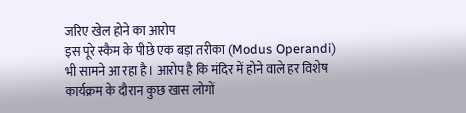जरिए खेल होने का आरोप
इस पूरे स्कैम के पीछे एक बड़ा तरीका (Modus Operandi) भी सामने आ रहा है। आरोप है कि मंदिर में होने वाले हर विशेष कार्यक्रम के दौरान कुछ खास लोगों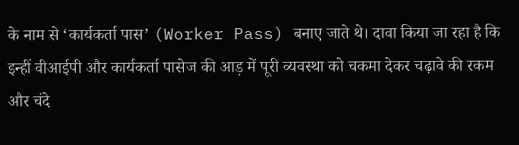के नाम से ‘कार्यकर्ता पास’ (Worker Pass) बनाए जाते थे। दावा किया जा रहा है कि इन्हीं वीआईपी और कार्यकर्ता पासेज की आड़ में पूरी व्यवस्था को चकमा देकर चढ़ावे की रकम और चंदे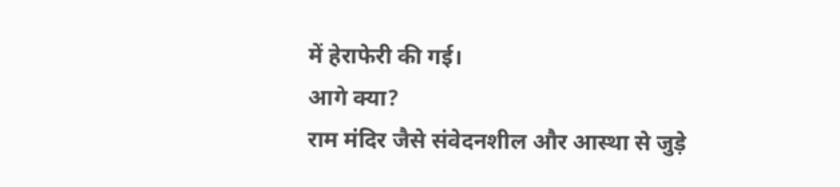में हेराफेरी की गई।
आगे क्या?
राम मंदिर जैसे संवेदनशील और आस्था से जुड़े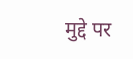मुद्दे पर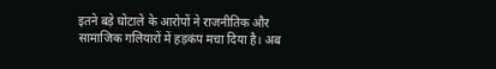इतने बड़े घोटाले के आरोपों ने राजनीतिक और सामाजिक गलियारों में हड़कंप मचा दिया है। अब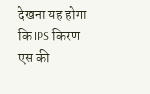देखना यह होगा कि IPS किरण एस की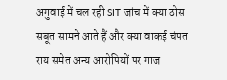अगुवाई में चल रही SIT जांच में क्या ठोस सबूत सामने आते हैं और क्या वाकई चंपत राय समेत अन्य आरोपियों पर गाज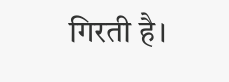गिरती है।